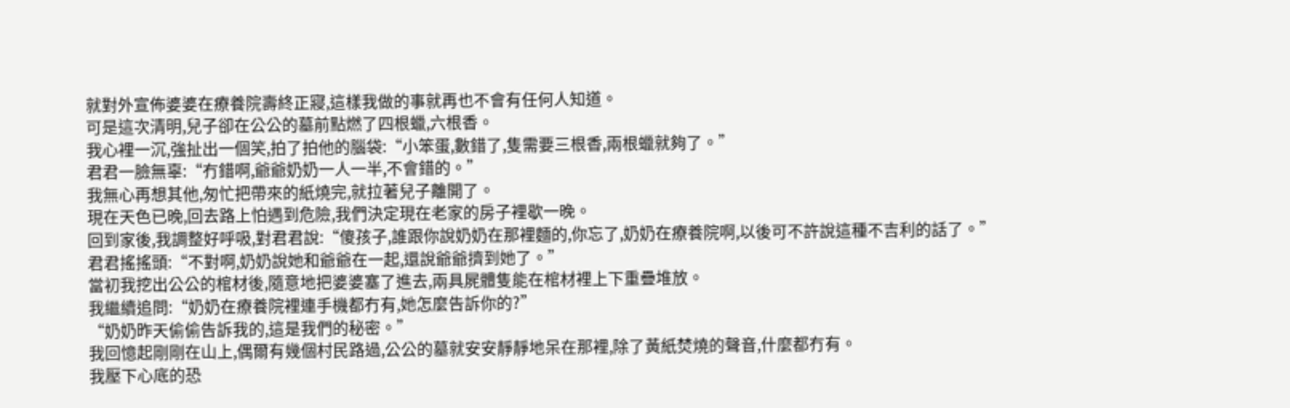就對外宣佈婆婆在療養院壽終正寢,這樣我做的事就再也不會有任何人知道。
可是這次清明,兒子卻在公公的墓前點燃了四根蠟,六根香。
我心裡一沉,強扯出一個笑,拍了拍他的腦袋:“小笨蛋,數錯了,隻需要三根香,兩根蠟就夠了。”
君君一臉無辜:“冇錯啊,爺爺奶奶一人一半,不會錯的。”
我無心再想其他,匆忙把帶來的紙燒完,就拉著兒子離開了。
現在天色已晚,回去路上怕遇到危險,我們決定現在老家的房子裡歇一晚。
回到家後,我調整好呼吸,對君君說:“傻孩子,誰跟你說奶奶在那裡麵的,你忘了,奶奶在療養院啊,以後可不許說這種不吉利的話了。”
君君搖搖頭:“不對啊,奶奶說她和爺爺在一起,還說爺爺擠到她了。”
當初我挖出公公的棺材後,隨意地把婆婆塞了進去,兩具屍體隻能在棺材裡上下重疊堆放。
我繼續追問:“奶奶在療養院裡連手機都冇有,她怎麼告訴你的?”
“奶奶昨天偷偷告訴我的,這是我們的秘密。”
我回憶起剛剛在山上,偶爾有幾個村民路過,公公的墓就安安靜靜地呆在那裡,除了黃紙焚燒的聲音,什麼都冇有。
我壓下心底的恐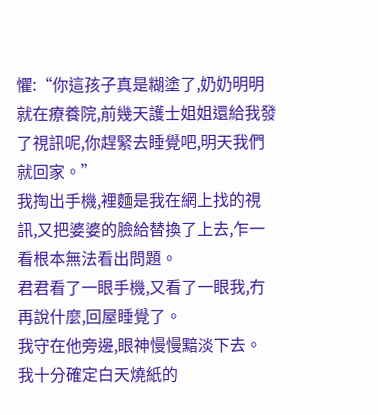懼:“你這孩子真是糊塗了,奶奶明明就在療養院,前幾天護士姐姐還給我發了視訊呢,你趕緊去睡覺吧,明天我們就回家。”
我掏出手機,裡麵是我在網上找的視訊,又把婆婆的臉給替換了上去,乍一看根本無法看出問題。
君君看了一眼手機,又看了一眼我,冇再說什麼,回屋睡覺了。
我守在他旁邊,眼神慢慢黯淡下去。
我十分確定白天燒紙的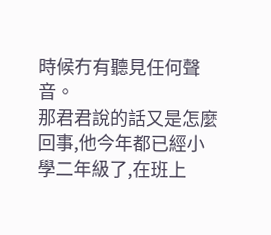時候冇有聽見任何聲音。
那君君說的話又是怎麼回事,他今年都已經小學二年級了,在班上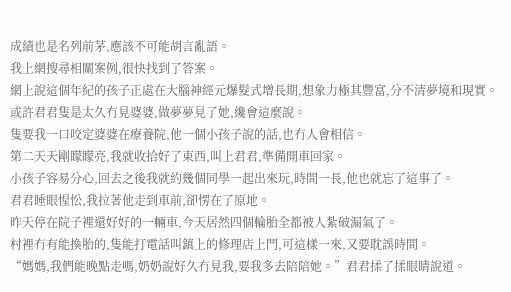成績也是名列前茅,應該不可能胡言亂語。
我上網搜尋相關案例,很快找到了答案。
網上說這個年紀的孩子正處在大腦神經元爆髮式增長期,想象力極其豐富,分不清夢境和現實。
或許君君隻是太久冇見婆婆,做夢夢見了她,纔會這麼說。
隻要我一口咬定婆婆在療養院,他一個小孩子說的話,也冇人會相信。
第二天天剛矇矇亮,我就收拾好了東西,叫上君君,準備開車回家。
小孩子容易分心,回去之後我就約幾個同學一起出來玩,時間一長,他也就忘了這事了。
君君睡眼惺忪,我拉著他走到車前,卻愣在了原地。
昨天停在院子裡還好好的一輛車,今天居然四個輪胎全都被人紮破漏氣了。
村裡冇有能換胎的,隻能打電話叫鎮上的修理店上門,可這樣一來,又要耽誤時間。
“媽媽,我們能晚點走嗎,奶奶說好久冇見我,要我多去陪陪她。”君君揉了揉眼睛說道。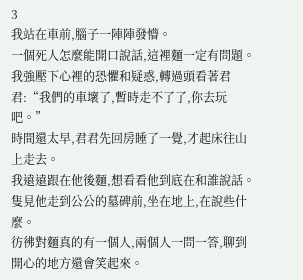3
我站在車前,腦子一陣陣發懵。
一個死人怎麼能開口說話,這裡麵一定有問題。
我強壓下心裡的恐懼和疑惑,轉過頭看著君君:“我們的車壞了,暫時走不了了,你去玩吧。”
時間還太早,君君先回房睡了一覺,才起床往山上走去。
我遠遠跟在他後麵,想看看他到底在和誰說話。
隻見他走到公公的墓碑前,坐在地上,在說些什麼。
彷彿對麵真的有一個人,兩個人一問一答,聊到開心的地方還會笑起來。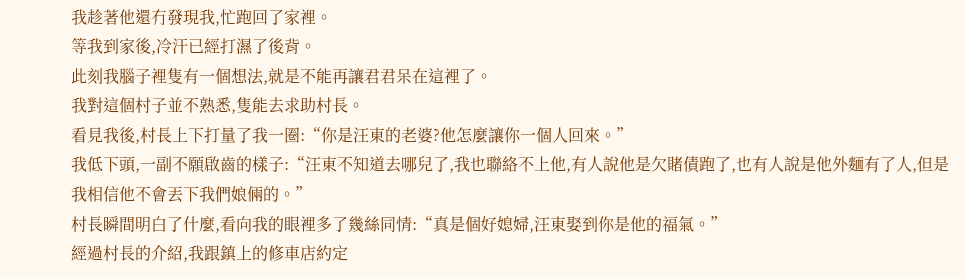我趁著他還冇發現我,忙跑回了家裡。
等我到家後,冷汗已經打濕了後背。
此刻我腦子裡隻有一個想法,就是不能再讓君君呆在這裡了。
我對這個村子並不熟悉,隻能去求助村長。
看見我後,村長上下打量了我一圈:“你是汪東的老婆?他怎麼讓你一個人回來。”
我低下頭,一副不願啟齒的樣子:“汪東不知道去哪兒了,我也聯絡不上他,有人說他是欠賭債跑了,也有人說是他外麵有了人,但是我相信他不會丟下我們娘倆的。”
村長瞬間明白了什麼,看向我的眼裡多了幾絲同情:“真是個好媳婦,汪東娶到你是他的福氣。”
經過村長的介紹,我跟鎮上的修車店約定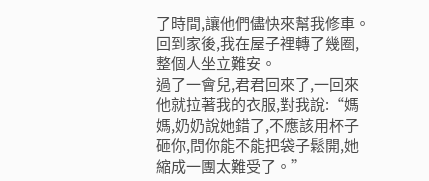了時間,讓他們儘快來幫我修車。
回到家後,我在屋子裡轉了幾圈,整個人坐立難安。
過了一會兒,君君回來了,一回來他就拉著我的衣服,對我說:“媽媽,奶奶說她錯了,不應該用杯子砸你,問你能不能把袋子鬆開,她縮成一團太難受了。”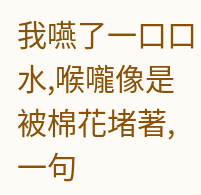我嚥了一口口水,喉嚨像是被棉花堵著,一句